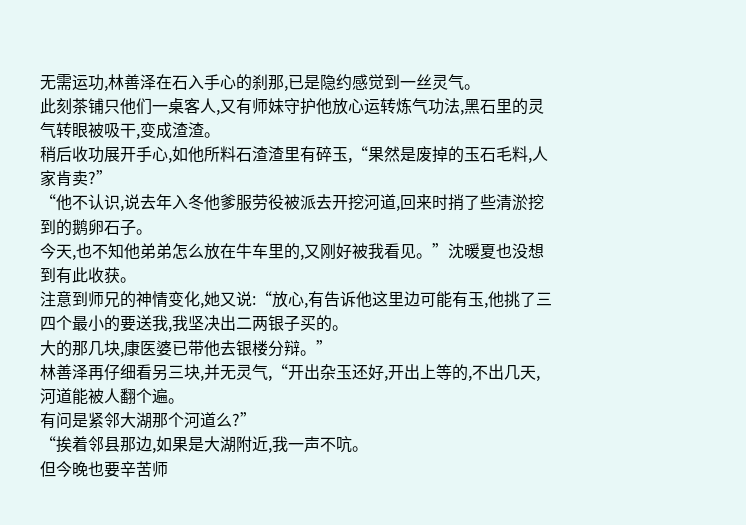无需运功,林善泽在石入手心的刹那,已是隐约感觉到一丝灵气。
此刻茶铺只他们一桌客人,又有师妹守护他放心运转炼气功法,黑石里的灵气转眼被吸干,变成渣渣。
稍后收功展开手心,如他所料石渣渣里有碎玉,“果然是废掉的玉石毛料,人家肯卖?”
“他不认识,说去年入冬他爹服劳役被派去开挖河道,回来时捎了些清淤挖到的鹅卵石子。
今天,也不知他弟弟怎么放在牛车里的,又刚好被我看见。”沈暖夏也没想到有此收获。
注意到师兄的神情变化,她又说:“放心,有告诉他这里边可能有玉,他挑了三四个最小的要送我,我坚决出二两银子买的。
大的那几块,康医婆已带他去银楼分辩。”
林善泽再仔细看另三块,并无灵气,“开出杂玉还好,开出上等的,不出几天,河道能被人翻个遍。
有问是紧邻大湖那个河道么?”
“挨着邻县那边,如果是大湖附近,我一声不吭。
但今晚也要辛苦师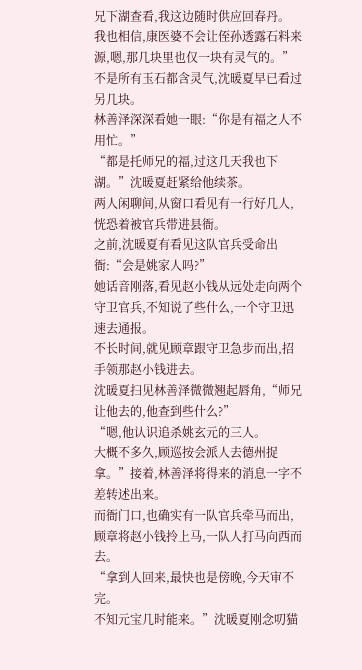兄下湖查看,我这边随时供应回春丹。
我也相信,康医婆不会让侄孙透露石料来源,嗯,那几块里也仅一块有灵气的。”不是所有玉石都含灵气,沈暖夏早已看过另几块。
林善泽深深看她一眼:“你是有福之人不用忙。”
“都是托师兄的福,过这几天我也下湖。”沈暖夏赶紧给他续茶。
两人闲聊间,从窗口看见有一行好几人,恍恐着被官兵带进县衙。
之前,沈暖夏有看见这队官兵受命出衙:“会是姚家人吗?”
她话音刚落,看见赵小钱从远处走向两个守卫官兵,不知说了些什么,一个守卫迅速去通报。
不长时间,就见顾章跟守卫急步而出,招手领那赵小钱进去。
沈暖夏扫见林善泽微微翘起唇角,“师兄让他去的,他查到些什么?”
“嗯,他认识追杀姚玄元的三人。
大概不多久,顾巡按会派人去德州捉拿。”接着,林善泽将得来的消息一字不差转述出来。
而衙门口,也确实有一队官兵牵马而出,顾章将赵小钱拎上马,一队人打马向西而去。
“拿到人回来,最快也是傍晚,今天审不完。
不知元宝几时能来。”沈暖夏刚念叨猫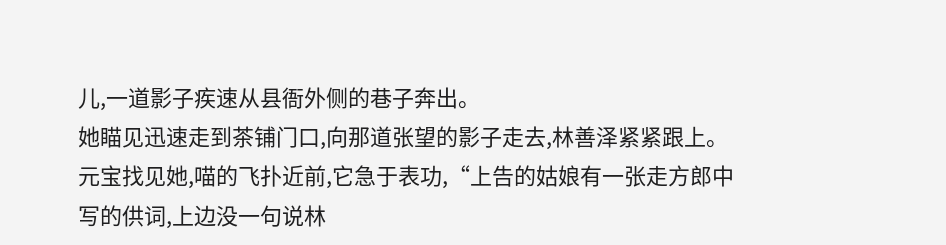儿,一道影子疾速从县衙外侧的巷子奔出。
她瞄见迅速走到茶铺门口,向那道张望的影子走去,林善泽紧紧跟上。
元宝找见她,喵的飞扑近前,它急于表功,“上告的姑娘有一张走方郎中写的供词,上边没一句说林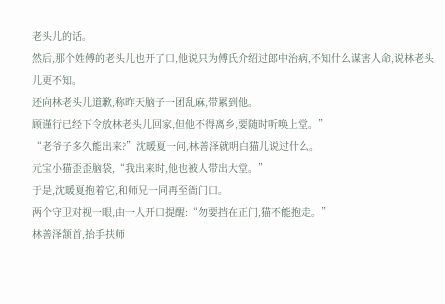老头儿的话。
然后,那个姓傅的老头儿也开了口,他说只为傅氏介绍过郎中治病,不知什么谋害人命,说林老头儿更不知。
还向林老头儿道歉,称昨天脑子一团乱麻,带累到他。
顾谨行已经下令放林老头儿回家,但他不得离乡,要随时听唤上堂。”
“老爷子多久能出来?”沈暖夏一问,林善泽就明白猫儿说过什么。
元宝小猫歪歪脑袋,“我出来时,他也被人带出大堂。”
于是,沈暖夏抱着它,和师兄一同再至衙门口。
两个守卫对视一眼,由一人开口提醒:“勿要挡在正门,猫不能抱走。”
林善泽颔首,抬手扶师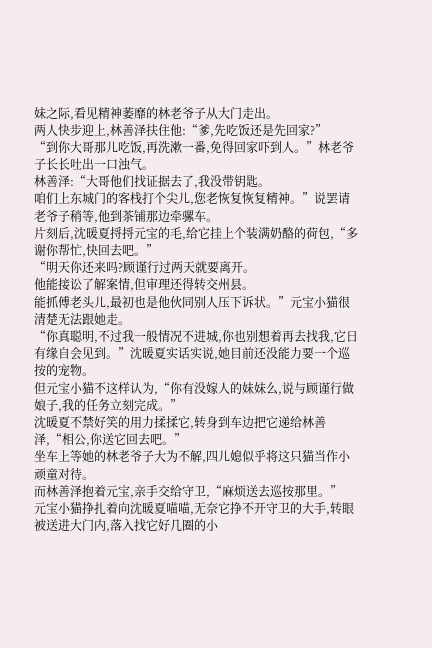妹之际,看见精神萎靡的林老爷子从大门走出。
两人快步迎上,林善泽扶住他:“爹,先吃饭还是先回家?”
“到你大哥那儿吃饭,再洗漱一番,免得回家吓到人。”林老爷子长长吐出一口浊气。
林善泽:“大哥他们找证据去了,我没带钥匙。
咱们上东城门的客栈打个尖儿,您老恢复恢复精神。”说罢请老爷子稍等,他到茶铺那边牵骡车。
片刻后,沈暖夏捋捋元宝的毛,给它挂上个装满奶酪的荷包,“多谢你帮忙,快回去吧。”
“明天你还来吗?顾谨行过两天就要离开。
他能接讼了解案情,但审理还得转交州县。
能抓傅老头儿,最初也是他伙同别人压下诉状。”元宝小猫很清楚无法跟她走。
“你真聪明,不过我一般情况不进城,你也别想着再去找我,它日有缘自会见到。”沈暖夏实话实说,她目前还没能力要一个巡按的宠物。
但元宝小猫不这样认为,“你有没嫁人的妹妹么,说与顾谨行做娘子,我的任务立刻完成。”
沈暖夏不禁好笑的用力揉揉它,转身到车边把它递给林善泽,“相公,你送它回去吧。”
坐车上等她的林老爷子大为不解,四儿媳似乎将这只猫当作小顽童对待。
而林善泽抱着元宝,亲手交给守卫,“麻烦送去巡按那里。”
元宝小猫挣扎着向沈暖夏喵喵,无奈它挣不开守卫的大手,转眼被送进大门内,落入找它好几圈的小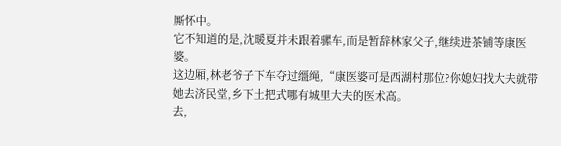厮怀中。
它不知道的是,沈暖夏并未跟着骡车,而是暂辞林家父子,继续进茶铺等康医婆。
这边厢,林老爷子下车夺过缰绳,“康医婆可是西湖村那位?你媳妇找大夫就带她去济民堂,乡下土把式哪有城里大夫的医术高。
去,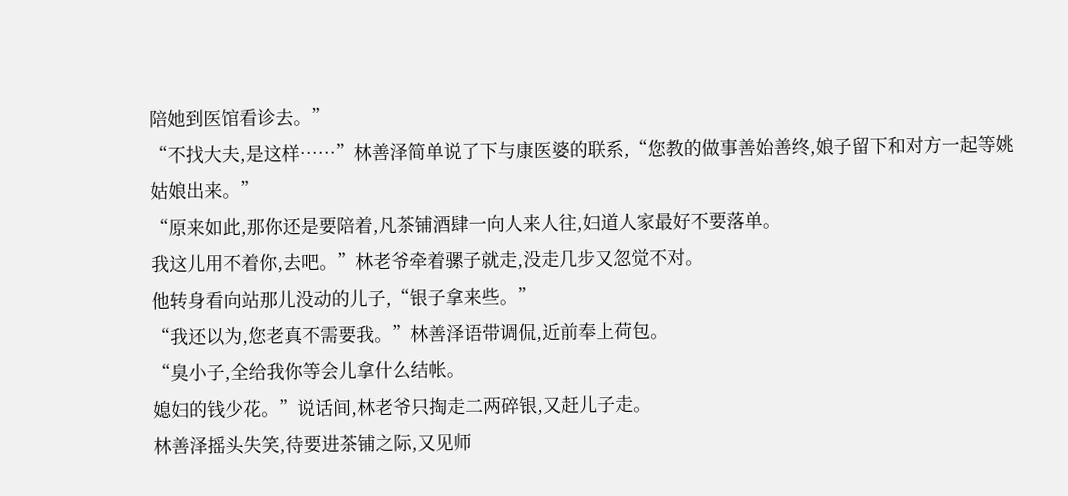陪她到医馆看诊去。”
“不找大夫,是这样……”林善泽简单说了下与康医婆的联系,“您教的做事善始善终,娘子留下和对方一起等姚姑娘出来。”
“原来如此,那你还是要陪着,凡茶铺酒肆一向人来人往,妇道人家最好不要落单。
我这儿用不着你,去吧。”林老爷牵着骡子就走,没走几步又忽觉不对。
他转身看向站那儿没动的儿子,“银子拿来些。”
“我还以为,您老真不需要我。”林善泽语带调侃,近前奉上荷包。
“臭小子,全给我你等会儿拿什么结帐。
媳妇的钱少花。”说话间,林老爷只掏走二两碎银,又赶儿子走。
林善泽摇头失笑,待要进茶铺之际,又见师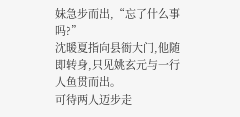妹急步而出,“忘了什么事吗?”
沈暖夏指向县衙大门,他随即转身,只见姚玄元与一行人鱼贯而出。
可待两人迈步走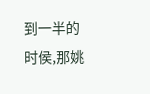到一半的时侯,那姚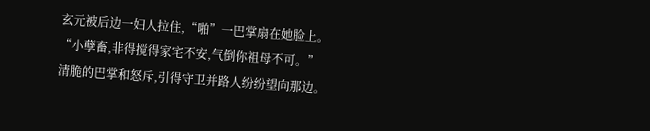玄元被后边一妇人拉住,“啪”一巴掌扇在她脸上。
“小孽畜,非得搅得家宅不安,气倒你祖母不可。”
清脆的巴掌和怒斥,引得守卫并路人纷纷望向那边。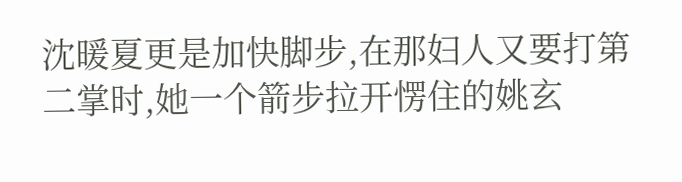沈暖夏更是加快脚步,在那妇人又要打第二掌时,她一个箭步拉开愣住的姚玄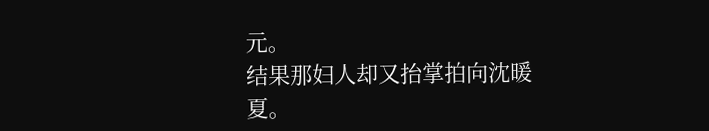元。
结果那妇人却又抬掌拍向沈暖夏。